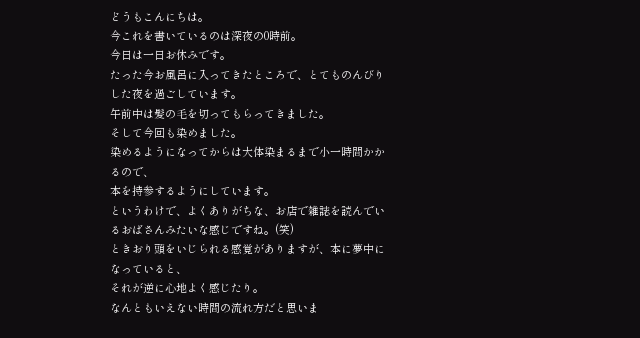どうもこんにちは。
今これを書いているのは深夜の0時前。
今日は一日お休みです。
たった今お風呂に入ってきたところで、とてものんびりした夜を過ごしています。
午前中は髪の毛を切ってもらってきました。
そして今回も染めました。
染めるようになってからは大体染まるまで小一時間かかるので、
本を持参するようにしています。
というわけで、よくありがちな、お店で雑誌を読んでいるおばさんみたいな感じですね。(笑)
ときおり頭をいじられる感覚がありますが、本に夢中になっていると、
それが逆に心地よく感じたり。
なんともいえない時間の流れ方だと思いま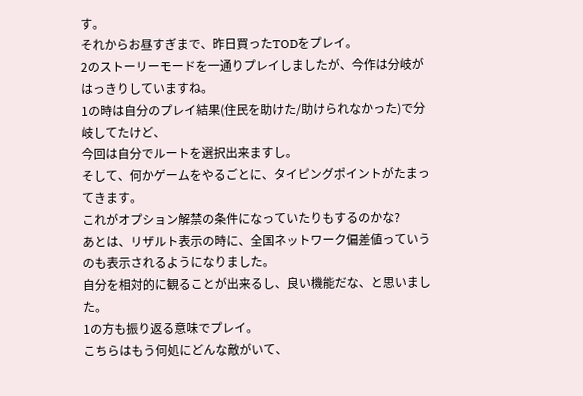す。
それからお昼すぎまで、昨日買ったTODをプレイ。
2のストーリーモードを一通りプレイしましたが、今作は分岐がはっきりしていますね。
1の時は自分のプレイ結果(住民を助けた/助けられなかった)で分岐してたけど、
今回は自分でルートを選択出来ますし。
そして、何かゲームをやるごとに、タイピングポイントがたまってきます。
これがオプション解禁の条件になっていたりもするのかな?
あとは、リザルト表示の時に、全国ネットワーク偏差値っていうのも表示されるようになりました。
自分を相対的に観ることが出来るし、良い機能だな、と思いました。
1の方も振り返る意味でプレイ。
こちらはもう何処にどんな敵がいて、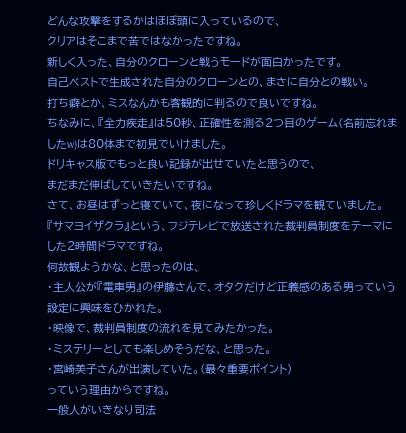どんな攻撃をするかはほぼ頭に入っているので、
クリアはそこまで苦ではなかったですね。
新しく入った、自分のクローンと戦うモードが面白かったです。
自己ベストで生成された自分のクローンとの、まさに自分との戦い。
打ち癖とか、ミスなんかも客観的に判るので良いですね。
ちなみに、『全力疾走』は50秒、正確性を測る2つ目のゲーム(名前忘れましたw)は80体まで初見でいけました。
ドリキャス版でもっと良い記録が出せていたと思うので、
まだまだ伸ばしていきたいですね。
さて、お昼はずっと寝ていて、夜になって珍しくドラマを観ていました。
『サマヨイザクラ』という、フジテレビで放送された裁判員制度をテーマにした2時間ドラマですね。
何故観ようかな、と思ったのは、
・主人公が『電車男』の伊藤さんで、オタクだけど正義感のある男っていう設定に興味をひかれた。
・映像で、裁判員制度の流れを見てみたかった。
・ミステリーとしても楽しめそうだな、と思った。
・宮崎美子さんが出演していた。(最々重要ポイント)
っていう理由からですね。
一般人がいきなり司法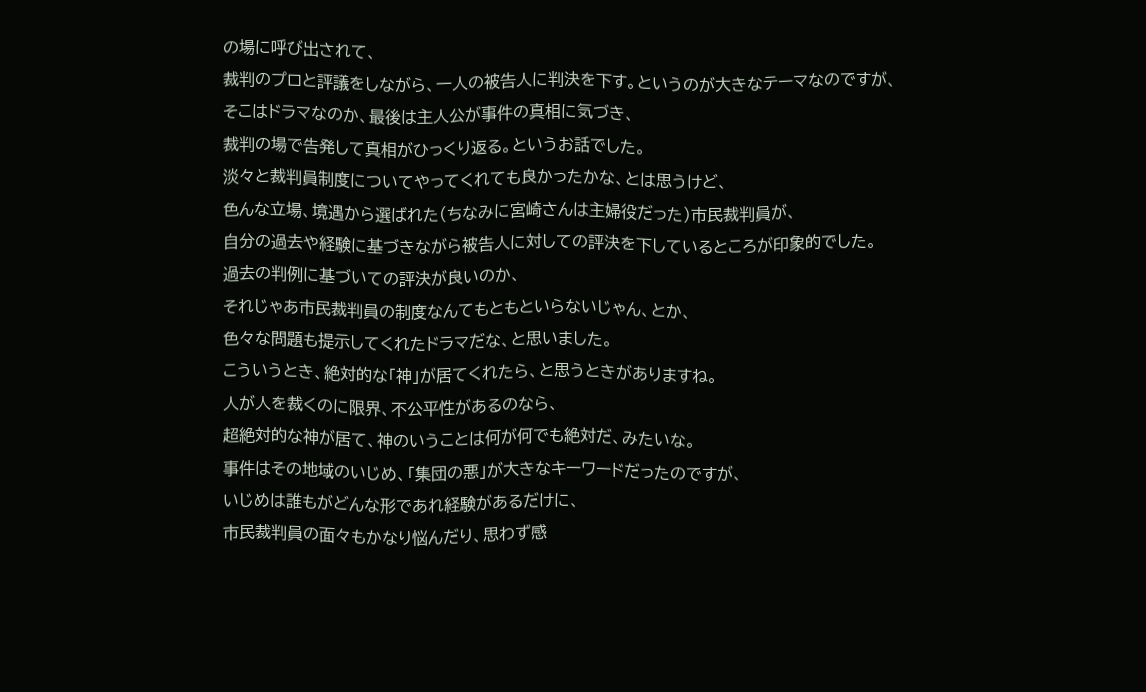の場に呼び出されて、
裁判のプロと評議をしながら、一人の被告人に判決を下す。というのが大きなテーマなのですが、
そこはドラマなのか、最後は主人公が事件の真相に気づき、
裁判の場で告発して真相がひっくり返る。というお話でした。
淡々と裁判員制度についてやってくれても良かったかな、とは思うけど、
色んな立場、境遇から選ばれた(ちなみに宮崎さんは主婦役だった)市民裁判員が、
自分の過去や経験に基づきながら被告人に対しての評決を下しているところが印象的でした。
過去の判例に基づいての評決が良いのか、
それじゃあ市民裁判員の制度なんてもともといらないじゃん、とか、
色々な問題も提示してくれたドラマだな、と思いました。
こういうとき、絶対的な「神」が居てくれたら、と思うときがありますね。
人が人を裁くのに限界、不公平性があるのなら、
超絶対的な神が居て、神のいうことは何が何でも絶対だ、みたいな。
事件はその地域のいじめ、「集団の悪」が大きなキーワードだったのですが、
いじめは誰もがどんな形であれ経験があるだけに、
市民裁判員の面々もかなり悩んだり、思わず感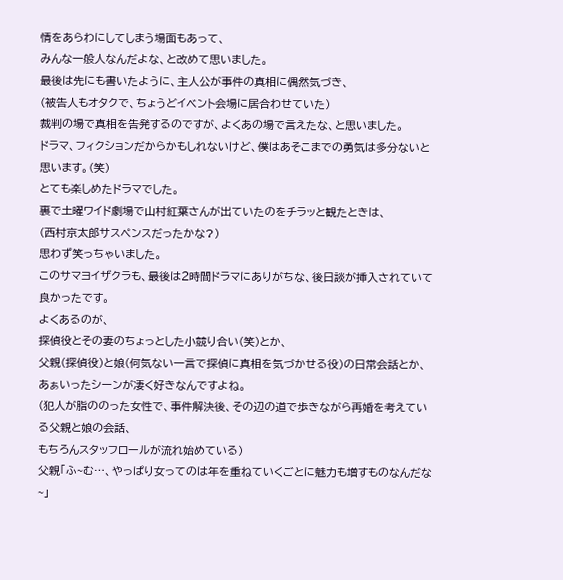情をあらわにしてしまう場面もあって、
みんな一般人なんだよな、と改めて思いました。
最後は先にも書いたように、主人公が事件の真相に偶然気づき、
(被告人もオタクで、ちょうどイベント会場に居合わせていた)
裁判の場で真相を告発するのですが、よくあの場で言えたな、と思いました。
ドラマ、フィクションだからかもしれないけど、僕はあそこまでの勇気は多分ないと思います。(笑)
とても楽しめたドラマでした。
裏で土曜ワイド劇場で山村紅葉さんが出ていたのをチラッと観たときは、
(西村京太郎サスペンスだったかな?)
思わず笑っちゃいました。
このサマヨイザクラも、最後は2時間ドラマにありがちな、後日談が挿入されていて良かったです。
よくあるのが、
探偵役とその妻のちょっとした小競り合い(笑)とか、
父親(探偵役)と娘(何気ない一言で探偵に真相を気づかせる役)の日常会話とか、
あぁいったシーンが凄く好きなんですよね。
(犯人が脂ののった女性で、事件解決後、その辺の道で歩きながら再婚を考えている父親と娘の会話、
もちろんスタッフロールが流れ始めている)
父親「ふ~む…、やっぱり女ってのは年を重ねていくごとに魅力も増すものなんだな~」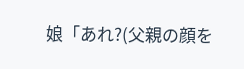娘「あれ?(父親の顔を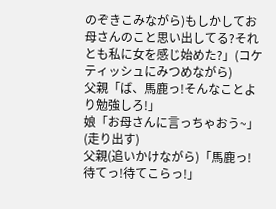のぞきこみながら)もしかしてお母さんのこと思い出してる?それとも私に女を感じ始めた?」(コケティッシュにみつめながら)
父親「ば、馬鹿っ!そんなことより勉強しろ!」
娘「お母さんに言っちゃおう~」(走り出す)
父親(追いかけながら)「馬鹿っ!待てっ!待てこらっ!」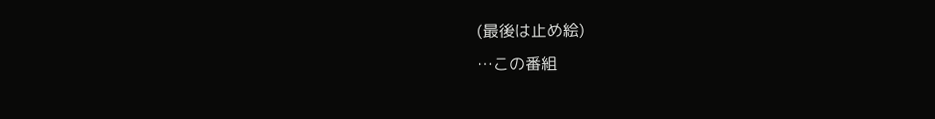(最後は止め絵)
…この番組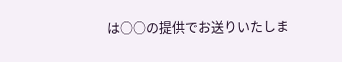は○○の提供でお送りいたしま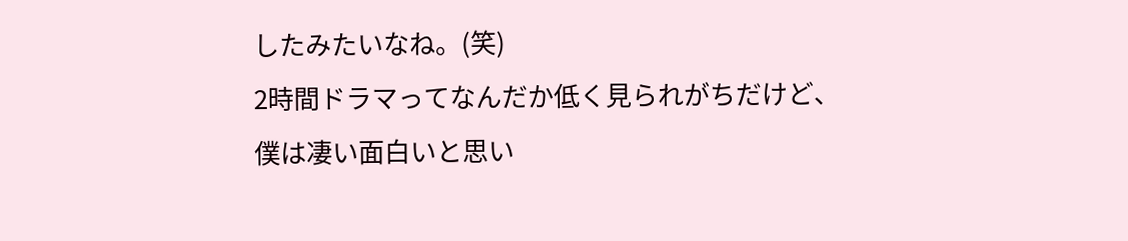したみたいなね。(笑)
2時間ドラマってなんだか低く見られがちだけど、
僕は凄い面白いと思い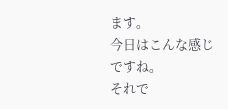ます。
今日はこんな感じですね。
それで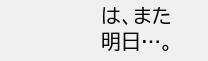は、また明日…。